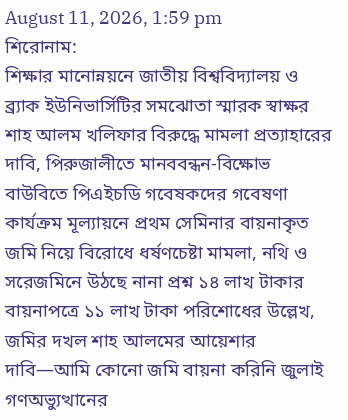August 11, 2026, 1:59 pm
শিরোনাম:
শিক্ষার মানোন্নয়নে জাতীয় বিশ্ববিদ্যালয় ও ব্র্যাক ইউনিভার্সিটির সমঝোতা স্মারক স্বাক্ষর শাহ আলম খলিফার বিরুদ্ধে মামলা প্রত্যাহারের দাবি, পিরুজালীতে মানববন্ধন-বিক্ষোভ বাউবিতে পিএইচডি গবেষকদের গবেষণা কার্যক্রম মূল্যায়নে প্রথম সেমিনার বায়নাকৃত জমি নিয়ে বিরোধে ধর্ষণচেষ্টা মামলা, নথি ও সরেজমিনে উঠছে নানা প্রশ্ন ১৪ লাখ টাকার বায়নাপত্রে ১১ লাখ টাকা পরিশোধের উল্লেখ, জমির দখল শাহ আলমের আয়েশার দাবি—আমি কোনো জমি বায়না করিনি জুলাই গণঅভ্যুত্থানের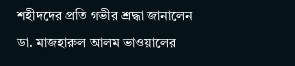শহীদদের প্রতি গভীর শ্রদ্ধা জানালেন ডা. মাজহারুল আলম ভাওয়ালের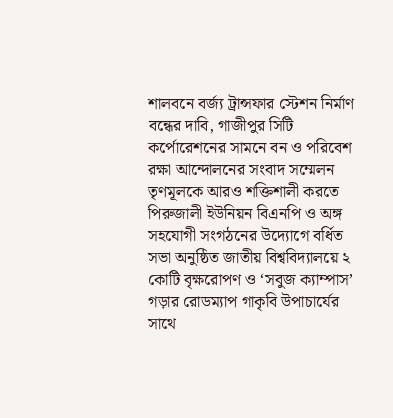শালবনে বর্জ্য ট্রান্সফার স্টেশন নির্মাণ বন্ধের দাবি, গাজীপুর সিটি কর্পোরেশনের সামনে বন ও পরিবেশ রক্ষা আন্দোলনের সংবাদ সম্মেলন তৃণমূলকে আরও শক্তিশালী করতে পিরুজালী ইউনিয়ন বিএনপি ও অঙ্গ  সহযোগী সংগঠনের উদ্যোগে বর্ধিত সভা অনুষ্ঠিত জাতীয় বিশ্ববিদ্যালয়ে ২ কোটি বৃক্ষরোপণ ও ‘সবুজ ক্যাম্পাস’ গড়ার রোডম্যাপ গাকৃবি উপাচার্যের সাথে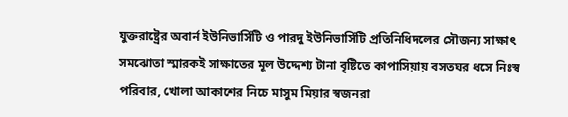যুক্তরাষ্ট্রের অবার্ন ইউনিভার্সিটি ও পারদু ইউনিভার্সিটি প্রতিনিধিদলের সৌজন্য সাক্ষাৎ সমঝোতা স্মারকই সাক্ষাতের মূল উদ্দেশ্য টানা বৃষ্টিতে কাপাসিয়ায় বসতঘর ধসে নিঃস্ব পরিবার, খোলা আকাশের নিচে মাসুম মিয়ার স্বজনরা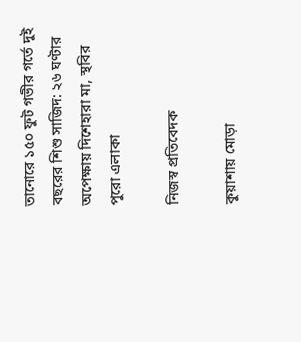তানোরে ১৫০ ফুট গভীর গর্তে দুই বছরের শিশু সাজিদ: ২৬ ঘণ্টার অপেক্ষায় দিশেহারা মা, স্থবির পুরো এলাকা

নিজস্ব প্রতিবেদক

কুয়াশায় মোড়া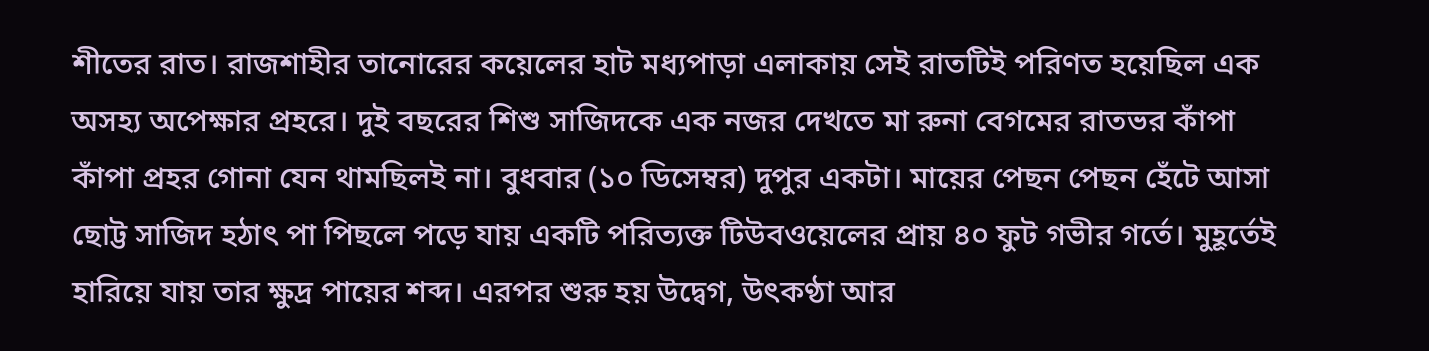শীতের রাত। রাজশাহীর তানোরের কয়েলের হাট মধ্যপাড়া এলাকায় সেই রাতটিই পরিণত হয়েছিল এক অসহ্য অপেক্ষার প্রহরে। দুই বছরের শিশু সাজিদকে এক নজর দেখতে মা রুনা বেগমের রাতভর কাঁপা কাঁপা প্রহর গোনা যেন থামছিলই না। বুধবার (১০ ডিসেম্বর) দুপুর একটা। মায়ের পেছন পেছন হেঁটে আসা ছোট্ট সাজিদ হঠাৎ পা পিছলে পড়ে যায় একটি পরিত্যক্ত টিউবওয়েলের প্রায় ৪০ ফুট গভীর গর্তে। মুহূর্তেই হারিয়ে যায় তার ক্ষুদ্র পায়ের শব্দ। এরপর শুরু হয় উদ্বেগ, উৎকণ্ঠা আর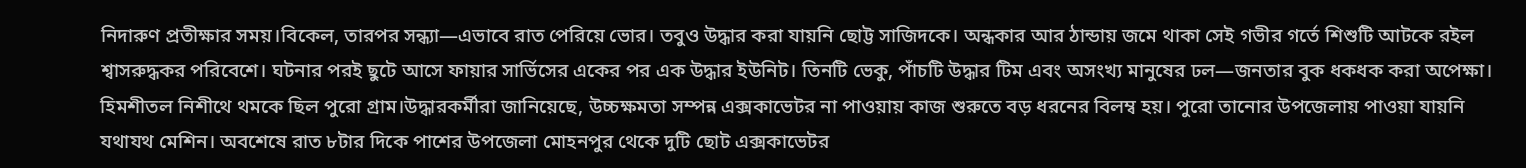নিদারুণ প্রতীক্ষার সময়।বিকেল, তারপর সন্ধ্যা—এভাবে রাত পেরিয়ে ভোর। তবুও উদ্ধার করা যায়নি ছোট্ট সাজিদকে। অন্ধকার আর ঠান্ডায় জমে থাকা সেই গভীর গর্তে শিশুটি আটকে রইল শ্বাসরুদ্ধকর পরিবেশে। ঘটনার পরই ছুটে আসে ফায়ার সার্ভিসের একের পর এক উদ্ধার ইউনিট। তিনটি ভেকু, পাঁচটি উদ্ধার টিম এবং অসংখ্য মানুষের ঢল—জনতার বুক ধকধক করা অপেক্ষা। হিমশীতল নিশীথে থমকে ছিল পুরো গ্রাম।উদ্ধারকর্মীরা জানিয়েছে, উচ্চক্ষমতা সম্পন্ন এক্সকাভেটর না পাওয়ায় কাজ শুরুতে বড় ধরনের বিলম্ব হয়। পুরো তানোর উপজেলায় পাওয়া যায়নি যথাযথ মেশিন। অবশেষে রাত ৮টার দিকে পাশের উপজেলা মোহনপুর থেকে দুটি ছোট এক্সকাভেটর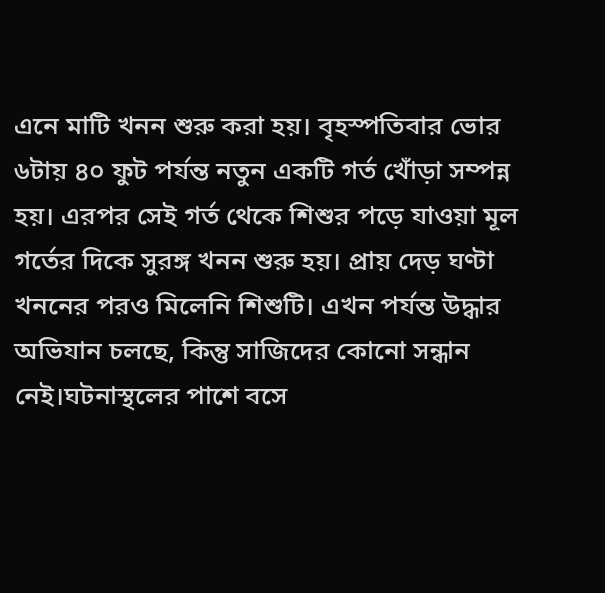এনে মাটি খনন শুরু করা হয়। বৃহস্পতিবার ভোর ৬টায় ৪০ ফুট পর্যন্ত নতুন একটি গর্ত খোঁড়া সম্পন্ন হয়। এরপর সেই গর্ত থেকে শিশুর পড়ে যাওয়া মূল গর্তের দিকে সুরঙ্গ খনন শুরু হয়। প্রায় দেড় ঘণ্টা খননের পরও মিলেনি শিশুটি। এখন পর্যন্ত উদ্ধার অভিযান চলছে, কিন্তু সাজিদের কোনো সন্ধান নেই।ঘটনাস্থলের পাশে বসে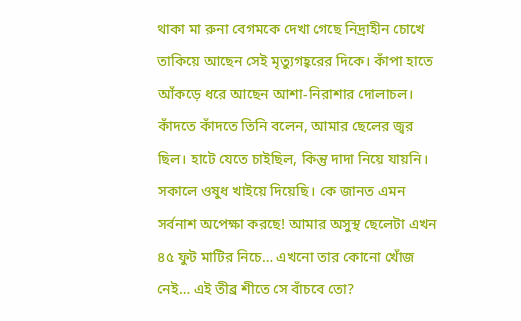থাকা মা রুনা বেগমকে দেখা গেছে নিদ্রাহীন চোখে তাকিয়ে আছেন সেই মৃত্যুগহ্বরের দিকে। কাঁপা হাতে আঁকড়ে ধরে আছেন আশা-নিরাশার দোলাচল। কাঁদতে কাঁদতে তিনি বলেন, আমার ছেলের জ্বর ছিল। হাটে যেতে চাইছিল, কিন্তু দাদা নিয়ে যায়নি। সকালে ওষুধ খাইয়ে দিয়েছি। কে জানত এমন সর্বনাশ অপেক্ষা করছে! আমার অসুস্থ ছেলেটা এখন ৪৫ ফুট মাটির নিচে… এখনো তার কোনো খোঁজ নেই… এই তীব্র শীতে সে বাঁচবে তো?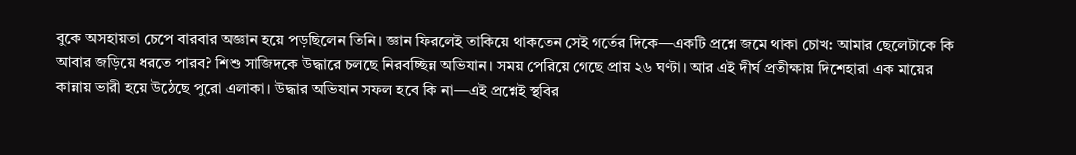বুকে অসহায়তা চেপে বারবার অজ্ঞান হয়ে পড়ছিলেন তিনি। জ্ঞান ফিরলেই তাকিয়ে থাকতেন সেই গর্তের দিকে—একটি প্রশ্নে জমে থাকা চোখ: আমার ছেলেটাকে কি আবার জড়িয়ে ধরতে পারব? শিশু সাজিদকে উদ্ধারে চলছে নিরবচ্ছিন্ন অভিযান। সময় পেরিয়ে গেছে প্রায় ২৬ ঘণ্টা। আর এই দীর্ঘ প্রতীক্ষায় দিশেহারা এক মায়ের কান্নায় ভারী হয়ে উঠেছে পুরো এলাকা। উদ্ধার অভিযান সফল হবে কি না—এই প্রশ্নেই স্থবির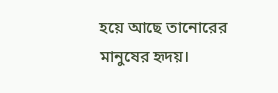হয়ে আছে তানোরের মানুষের হৃদয়।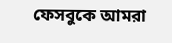ফেসবুকে আমরা